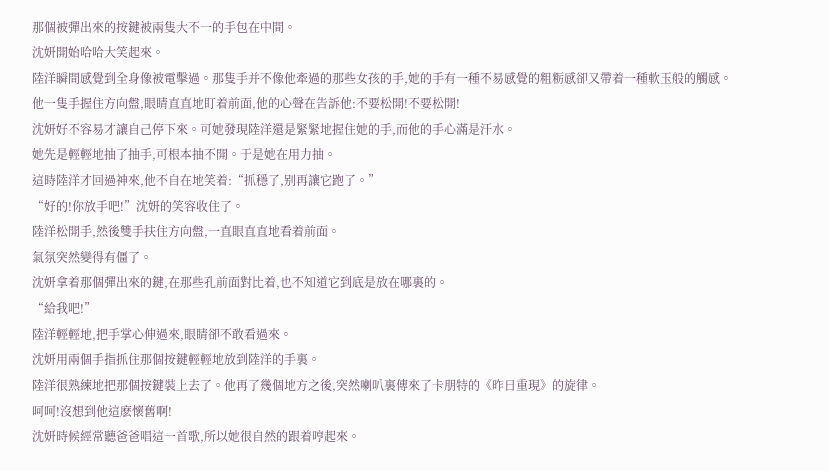那個被彈出來的按鍵被兩隻大不一的手包在中間。
沈妍開始哈哈大笑起來。
陸洋瞬間感覺到全身像被電擊過。那隻手并不像他牽過的那些女孩的手,她的手有一種不易感覺的粗粝感卻又帶着一種軟玉般的觸感。
他一隻手握住方向盤,眼睛直直地盯着前面,他的心聲在告訴他:不要松開!不要松開!
沈妍好不容易才讓自己停下來。可她發現陸洋還是緊緊地握住她的手,而他的手心滿是汗水。
她先是輕輕地抽了抽手,可根本抽不開。于是她在用力抽。
這時陸洋才回過神來,他不自在地笑着:“抓穩了,别再讓它跑了。”
“好的!你放手吧!”沈妍的笑容收住了。
陸洋松開手,然後雙手扶住方向盤,一直眼直直地看着前面。
氣氛突然變得有僵了。
沈妍拿着那個彈出來的鍵,在那些孔前面對比着,也不知道它到底是放在哪裏的。
“給我吧!”
陸洋輕輕地,把手掌心伸過來,眼睛卻不敢看過來。
沈妍用兩個手指抓住那個按鍵輕輕地放到陸洋的手裏。
陸洋很熟練地把那個按鍵裝上去了。他再了幾個地方之後,突然喇叭裏傳來了卡朋特的《昨日重現》的旋律。
呵呵!沒想到他這麽懷舊啊!
沈妍時候經常聽爸爸唱這一首歌,所以她很自然的跟着哼起來。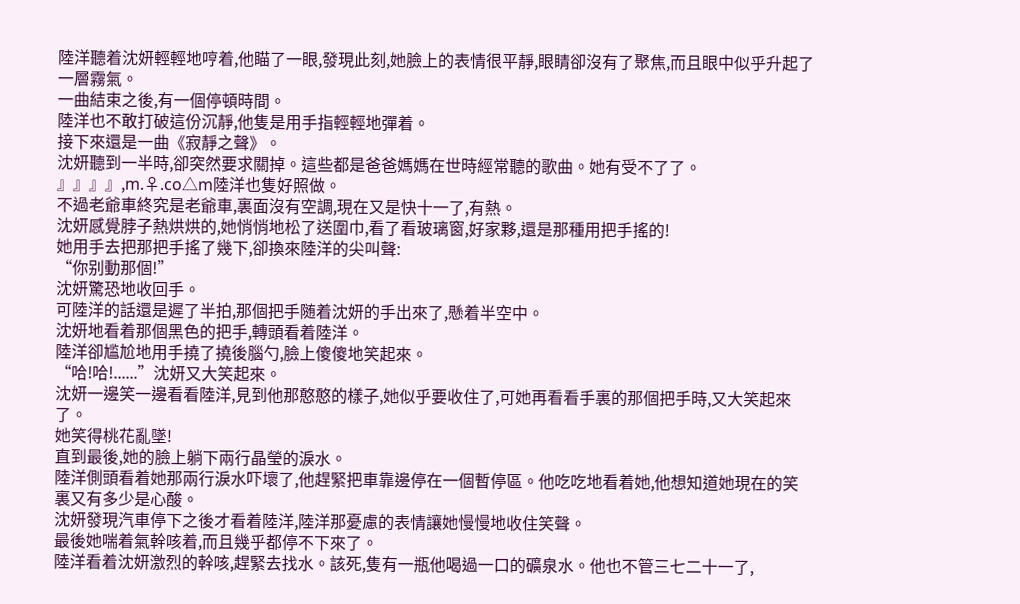陸洋聽着沈妍輕輕地哼着,他瞄了一眼,發現此刻,她臉上的表情很平靜,眼睛卻沒有了聚焦,而且眼中似乎升起了一層霧氣。
一曲結束之後,有一個停頓時間。
陸洋也不敢打破這份沉靜,他隻是用手指輕輕地彈着。
接下來還是一曲《寂靜之聲》。
沈妍聽到一半時,卻突然要求關掉。這些都是爸爸媽媽在世時經常聽的歌曲。她有受不了了。
』』』』,m.♀.co△m陸洋也隻好照做。
不過老爺車終究是老爺車,裏面沒有空調,現在又是快十一了,有熱。
沈妍感覺脖子熱烘烘的,她悄悄地松了送圍巾,看了看玻璃窗,好家夥,還是那種用把手搖的!
她用手去把那把手搖了幾下,卻換來陸洋的尖叫聲:
“你别動那個!”
沈妍驚恐地收回手。
可陸洋的話還是遲了半拍,那個把手随着沈妍的手出來了,懸着半空中。
沈妍地看着那個黑色的把手,轉頭看着陸洋。
陸洋卻尴尬地用手撓了撓後腦勺,臉上傻傻地笑起來。
“哈!哈!......”沈妍又大笑起來。
沈妍一邊笑一邊看看陸洋,見到他那憨憨的樣子,她似乎要收住了,可她再看看手裏的那個把手時,又大笑起來了。
她笑得桃花亂墜!
直到最後,她的臉上躺下兩行晶瑩的淚水。
陸洋側頭看着她那兩行淚水吓壞了,他趕緊把車靠邊停在一個暫停區。他吃吃地看着她,他想知道她現在的笑裏又有多少是心酸。
沈妍發現汽車停下之後才看着陸洋,陸洋那憂慮的表情讓她慢慢地收住笑聲。
最後她喘着氣幹咳着,而且幾乎都停不下來了。
陸洋看着沈妍激烈的幹咳,趕緊去找水。該死,隻有一瓶他喝過一口的礦泉水。他也不管三七二十一了,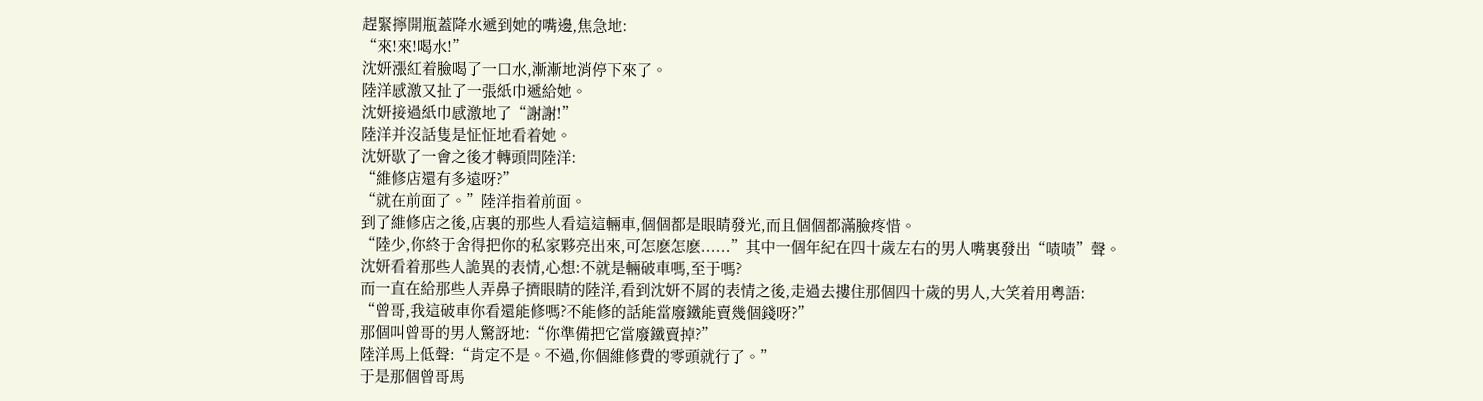趕緊擰開瓶蓋降水遞到她的嘴邊,焦急地:
“來!來!喝水!”
沈妍漲紅着臉喝了一口水,漸漸地消停下來了。
陸洋感激又扯了一張紙巾遞給她。
沈妍接過紙巾感激地了“謝謝!”
陸洋并沒話隻是怔怔地看着她。
沈妍歇了一會之後才轉頭問陸洋:
“維修店還有多遠呀?”
“就在前面了。”陸洋指着前面。
到了維修店之後,店裏的那些人看這這輛車,個個都是眼睛發光,而且個個都滿臉疼惜。
“陸少,你終于舍得把你的私家夥亮出來,可怎麽怎麽......”其中一個年紀在四十歲左右的男人嘴裏發出“啧啧”聲。
沈妍看着那些人詭異的表情,心想:不就是輛破車嗎,至于嗎?
而一直在給那些人弄鼻子擠眼睛的陸洋,看到沈妍不屑的表情之後,走過去摟住那個四十歲的男人,大笑着用粵語:
“曾哥,我這破車你看還能修嗎?不能修的話能當廢鐵能賣幾個錢呀?”
那個叫曾哥的男人驚訝地:“你準備把它當廢鐵賣掉?”
陸洋馬上低聲:“肯定不是。不過,你個維修費的零頭就行了。”
于是那個曾哥馬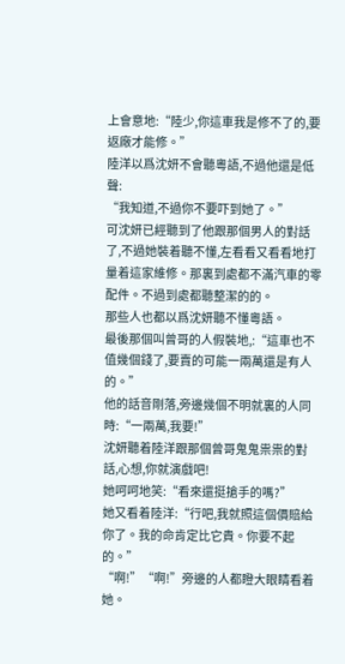上會意地:“陸少,你這車我是修不了的,要返廠才能修。”
陸洋以爲沈妍不會聽粵語,不過他還是低聲:
“我知道,不過你不要吓到她了。”
可沈妍已經聽到了他跟那個男人的對話了,不過她裝着聽不懂,左看看又看看地打量着這家維修。那裏到處都不滿汽車的零配件。不過到處都聽整潔的的。
那些人也都以爲沈妍聽不懂粵語。
最後那個叫曾哥的人假裝地,:“這車也不值幾個錢了,要賣的可能一兩萬還是有人的。”
他的話音剛落,旁邊幾個不明就裏的人同時:“一兩萬,我要!”
沈妍聽着陸洋跟那個曾哥鬼鬼祟祟的對話,心想,你就演戲吧!
她呵呵地笑:“看來還挺搶手的嗎?”
她又看着陸洋:“行吧,我就照這個價賠給你了。我的命肯定比它貴。你要不起的。”
“啊!”“啊!”旁邊的人都瞪大眼睛看着她。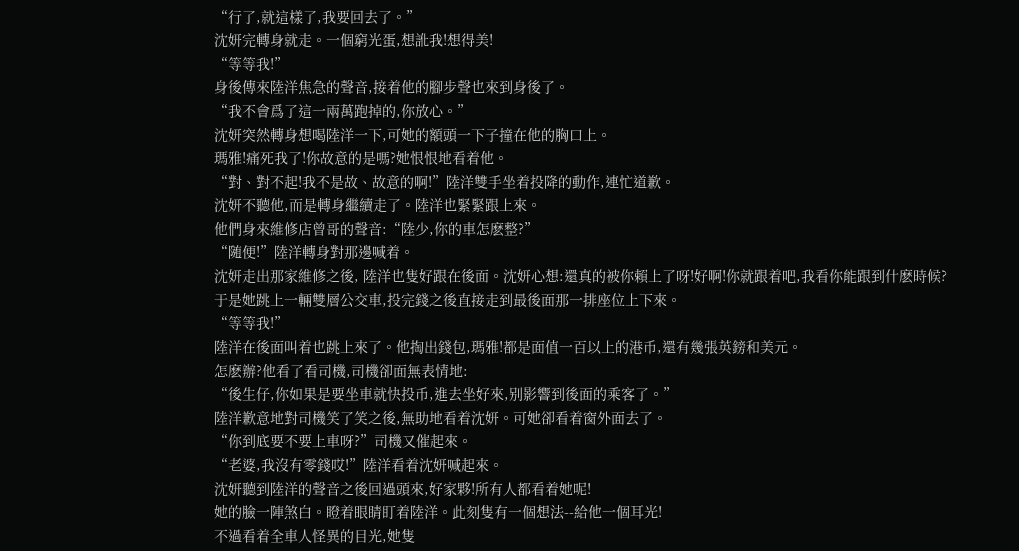“行了,就這樣了,我要回去了。”
沈妍完轉身就走。一個窮光蛋,想訛我!想得美!
“等等我!”
身後傳來陸洋焦急的聲音,接着他的腳步聲也來到身後了。
“我不會爲了這一兩萬跑掉的,你放心。”
沈妍突然轉身想喝陸洋一下,可她的額頭一下子撞在他的胸口上。
瑪雅!痛死我了!你故意的是嗎?她恨恨地看着他。
“對、對不起!我不是故、故意的啊!”陸洋雙手坐着投降的動作,連忙道歉。
沈妍不聽他,而是轉身繼續走了。陸洋也緊緊跟上來。
他們身來維修店曾哥的聲音:“陸少,你的車怎麽整?”
“随便!”陸洋轉身對那邊喊着。
沈妍走出那家維修之後, 陸洋也隻好跟在後面。沈妍心想:還真的被你賴上了呀!好啊!你就跟着吧,我看你能跟到什麽時候?
于是她跳上一輛雙層公交車,投完錢之後直接走到最後面那一排座位上下來。
“等等我!”
陸洋在後面叫着也跳上來了。他掏出錢包,瑪雅!都是面值一百以上的港币,還有幾張英鎊和美元。
怎麽辦?他看了看司機,司機卻面無表情地:
“後生仔,你如果是要坐車就快投币,進去坐好來,别影響到後面的乘客了。”
陸洋歉意地對司機笑了笑之後,無助地看着沈妍。可她卻看着窗外面去了。
“你到底要不要上車呀?”司機又催起來。
“老婆,我沒有零錢哎!”陸洋看着沈妍喊起來。
沈妍聽到陸洋的聲音之後回過頭來,好家夥!所有人都看着她呢!
她的臉一陣煞白。瞪着眼睛盯着陸洋。此刻隻有一個想法--給他一個耳光!
不過看着全車人怪異的目光,她隻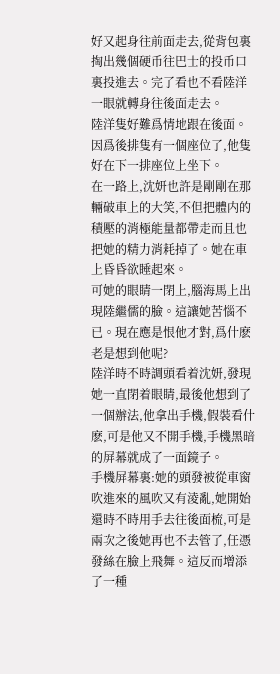好又起身往前面走去,從背包裏掏出幾個硬币往巴士的投币口裏投進去。完了看也不看陸洋一眼就轉身往後面走去。
陸洋隻好難爲情地跟在後面。因爲後排隻有一個座位了,他隻好在下一排座位上坐下。
在一路上,沈妍也許是剛剛在那輛破車上的大笑,不但把體内的積壓的消極能量都帶走而且也把她的精力消耗掉了。她在車上昏昏欲睡起來。
可她的眼睛一閉上,腦海馬上出現陸繼儒的臉。這讓她苦惱不已。現在應是恨他才對,爲什麽老是想到他呢?
陸洋時不時調頭看着沈妍,發現她一直閉着眼睛,最後他想到了一個辦法,他拿出手機,假裝看什麽,可是他又不開手機,手機黑暗的屏幕就成了一面鏡子。
手機屏幕裏:她的頭發被從車窗吹進來的風吹又有淩亂,她開始還時不時用手去往後面梳,可是兩次之後她再也不去管了,任憑發絲在臉上飛舞。這反而增添了一種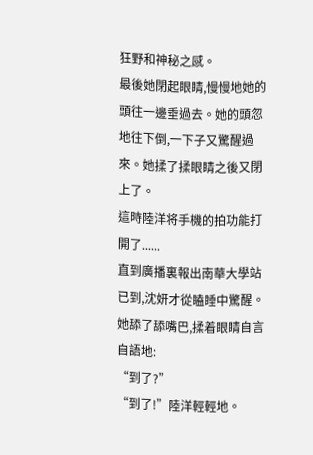狂野和神秘之感。
最後她閉起眼睛,慢慢地她的頭往一邊垂過去。她的頭忽地往下倒,一下子又驚醒過來。她揉了揉眼睛之後又閉上了。
這時陸洋将手機的拍功能打開了......
直到廣播裏報出南華大學站已到,沈妍才從瞌睡中驚醒。她舔了舔嘴巴,揉着眼睛自言自語地:
“到了?”
“到了!”陸洋輕輕地。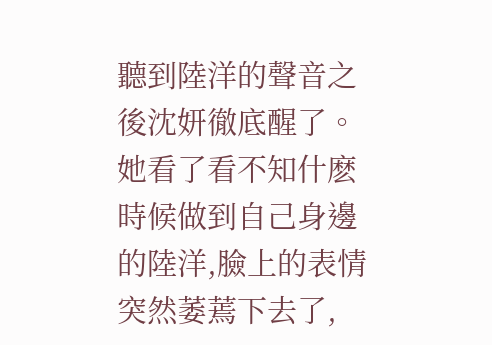聽到陸洋的聲音之後沈妍徹底醒了。
她看了看不知什麽時候做到自己身邊的陸洋,臉上的表情突然萎蔫下去了,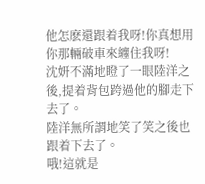他怎麽還跟着我呀!你真想用你那輛破車來纏住我呀!
沈妍不滿地瞪了一眼陸洋之後,提着背包跨過他的腳走下去了。
陸洋無所謂地笑了笑之後也跟着下去了。
哦!這就是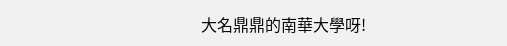大名鼎鼎的南華大學呀!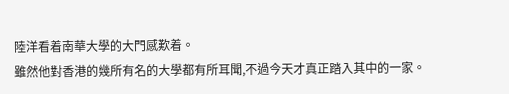陸洋看着南華大學的大門感歎着。
雖然他對香港的幾所有名的大學都有所耳聞,不過今天才真正踏入其中的一家。